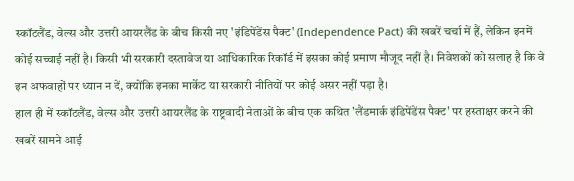स्कॉटलैंड, वेल्स और उत्तरी आयरलैंड के बीच किसी नए 'इंडिपेंडेंस पैक्ट' (Independence Pact) की खबरें चर्चा में हैं, लेकिन इनमें कोई सच्चाई नहीं है। किसी भी सरकारी दस्तावेज या आधिकारिक रिकॉर्ड में इसका कोई प्रमाण मौजूद नहीं है। निवेशकों को सलाह है कि वे इन अफवाहों पर ध्यान न दें, क्योंकि इनका मार्केट या सरकारी नीतियों पर कोई असर नहीं पड़ा है।
हाल ही में स्कॉटलैंड, वेल्स और उत्तरी आयरलैंड के राष्ट्रवादी नेताओं के बीच एक कथित 'लैंडमार्क इंडिपेंडेंस पैक्ट' पर हस्ताक्षर करने की खबरें सामने आई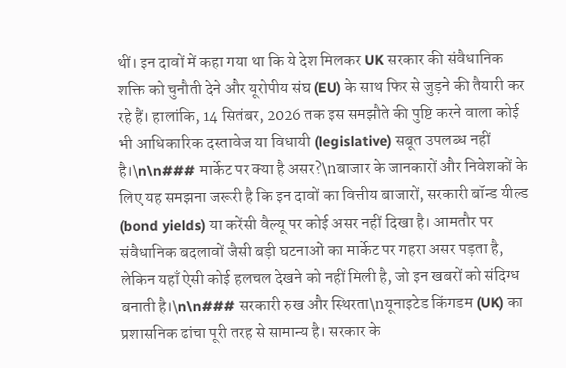थीं। इन दावों में कहा गया था कि ये देश मिलकर UK सरकार की संवैधानिक शक्ति को चुनौती देने और यूरोपीय संघ (EU) के साथ फिर से जुड़ने की तैयारी कर रहे हैं। हालांकि, 14 सितंबर, 2026 तक इस समझौते की पुष्टि करने वाला कोई भी आधिकारिक दस्तावेज या विधायी (legislative) सबूत उपलब्ध नहीं है।\n\n### मार्केट पर क्या है असर?\nबाजार के जानकारों और निवेशकों के लिए यह समझना जरूरी है कि इन दावों का वित्तीय बाजारों, सरकारी बॉन्ड यील्ड (bond yields) या करेंसी वैल्यू पर कोई असर नहीं दिखा है। आमतौर पर संवैधानिक बदलावों जैसी बड़ी घटनाओं का मार्केट पर गहरा असर पड़ता है, लेकिन यहाँ ऐसी कोई हलचल देखने को नहीं मिली है, जो इन खबरों को संदिग्ध बनाती है।\n\n### सरकारी रुख और स्थिरता\nयूनाइटेड किंगडम (UK) का प्रशासनिक ढांचा पूरी तरह से सामान्य है। सरकार के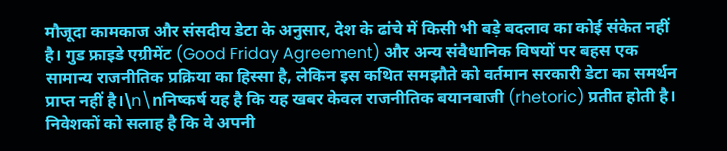मौजूदा कामकाज और संसदीय डेटा के अनुसार, देश के ढांचे में किसी भी बड़े बदलाव का कोई संकेत नहीं है। गुड फ्राइडे एग्रीमेंट (Good Friday Agreement) और अन्य संवैधानिक विषयों पर बहस एक सामान्य राजनीतिक प्रक्रिया का हिस्सा है, लेकिन इस कथित समझौते को वर्तमान सरकारी डेटा का समर्थन प्राप्त नहीं है।\n\nनिष्कर्ष यह है कि यह खबर केवल राजनीतिक बयानबाजी (rhetoric) प्रतीत होती है। निवेशकों को सलाह है कि वे अपनी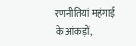रणनीतियां महंगाई के आंकड़ों,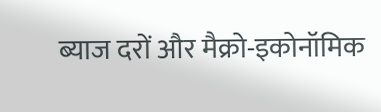ब्याज दरों और मैक्रो-इकोनॉमिक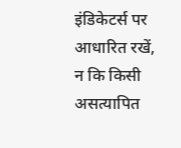इंडिकेटर्स पर आधारित रखें, न कि किसी असत्यापित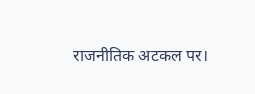राजनीतिक अटकल पर।